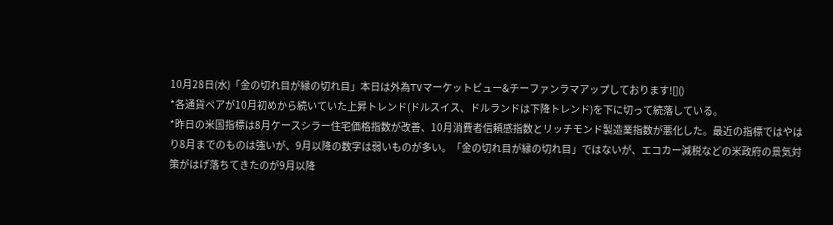10月28日(水)「金の切れ目が縁の切れ目」本日は外為TVマーケットビュー&チーファンラマアップしております![]()
*各通貨ペアが10月初めから続いていた上昇トレンド(ドルスイス、ドルランドは下降トレンド)を下に切って続落している。
*昨日の米国指標は8月ケースシラー住宅価格指数が改善、10月消費者信頼感指数とリッチモンド製造業指数が悪化した。最近の指標ではやはり8月までのものは強いが、9月以降の数字は弱いものが多い。「金の切れ目が縁の切れ目」ではないが、エコカー減税などの米政府の景気対策がはげ落ちてきたのが9月以降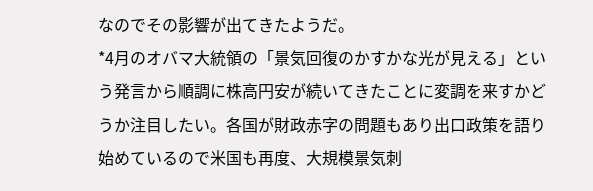なのでその影響が出てきたようだ。
*4月のオバマ大統領の「景気回復のかすかな光が見える」という発言から順調に株高円安が続いてきたことに変調を来すかどうか注目したい。各国が財政赤字の問題もあり出口政策を語り始めているので米国も再度、大規模景気刺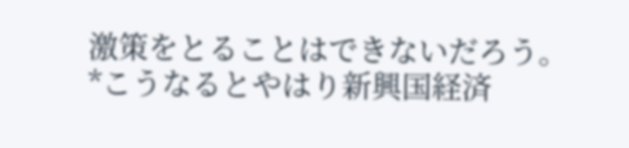激策をとることはできないだろう。
*こうなるとやはり新興国経済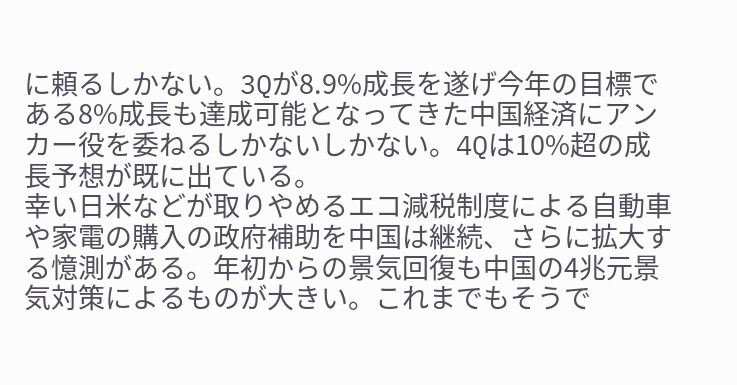に頼るしかない。3Qが8.9%成長を遂げ今年の目標である8%成長も達成可能となってきた中国経済にアンカー役を委ねるしかないしかない。4Qは10%超の成長予想が既に出ている。
幸い日米などが取りやめるエコ減税制度による自動車や家電の購入の政府補助を中国は継続、さらに拡大する憶測がある。年初からの景気回復も中国の4兆元景気対策によるものが大きい。これまでもそうで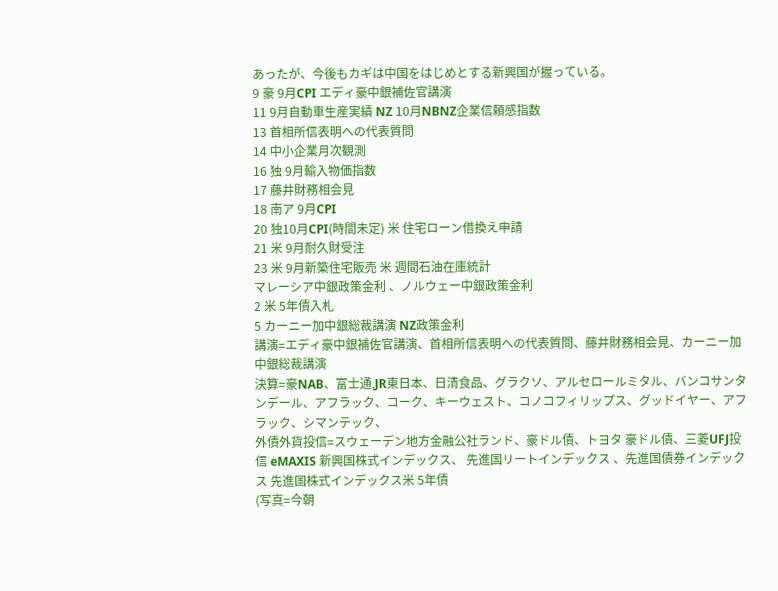あったが、今後もカギは中国をはじめとする新興国が握っている。
9 豪 9月CPI エディ豪中銀補佐官講演
11 9月自動車生産実績 NZ 10月NBNZ企業信頼感指数
13 首相所信表明への代表質問
14 中小企業月次観測
16 独 9月輸入物価指数
17 藤井財務相会見
18 南ア 9月CPI
20 独10月CPI(時間未定) 米 住宅ローン借換え申請
21 米 9月耐久財受注
23 米 9月新築住宅販売 米 週間石油在庫統計
マレーシア中銀政策金利 、ノルウェー中銀政策金利
2 米 5年債入札
5 カーニー加中銀総裁講演 NZ政策金利
講演=エディ豪中銀補佐官講演、首相所信表明への代表質問、藤井財務相会見、カーニー加中銀総裁講演
決算=豪NAB、富士通,JR東日本、日清食品、グラクソ、アルセロールミタル、バンコサンタンデール、アフラック、コーク、キーウェスト、コノコフィリップス、グッドイヤー、アフラック、シマンテック、
外債外貨投信=スウェーデン地方金融公社ランド、豪ドル債、トヨタ 豪ドル債、三菱UFJ投信 eMAXIS 新興国株式インデックス、 先進国リートインデックス 、先進国債券インデックス 先進国株式インデックス米 5年債
(写真=今朝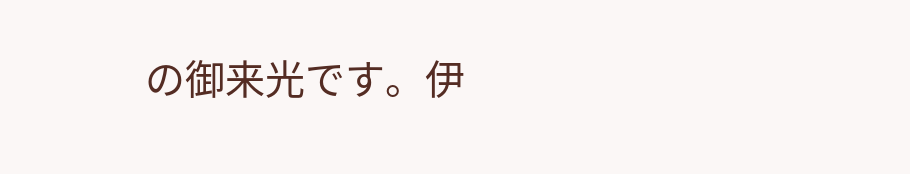の御来光です。伊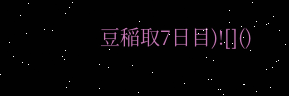豆稲取7日目)![]()